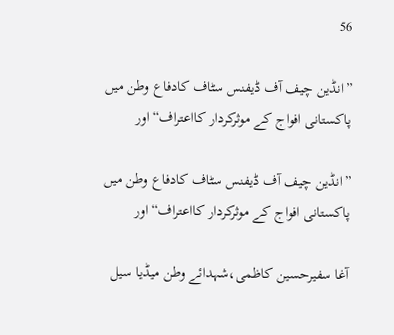56

”انڈین چیف آف ڈیفنس سٹاف کادفاع وطن میں پاکستانی افواج کے موثرکردار کااعتراف“اور

”انڈین چیف آف ڈیفنس سٹاف کادفاع وطن میں پاکستانی افواج کے موثرکردار کااعتراف“اور

آغا سفیرحسین کاظمی،شہدائے وطن میڈیا سیل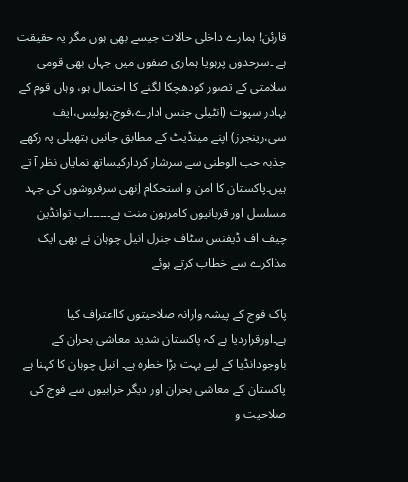قارئن! ہمارے داخلی حالات جیسے بھی ہوں مگر یہ حقیقت ہے ۔سرحدوں پرہویا ہماری صفوں میں جہاں بھی قومی سلامتی کے تصور کودھچکا لگنے کا احتمال ہو، وہاں قوم کے بہادر سپوت (انٹیلی جنس ادارے،فوج،پولیس،ایف سی،رینجرز) اپنے مینڈیٹ کے مطابق جانیں ہتھیلی پہ رکھے جذبہ حب الوطنی سے سرشار کردارکیساتھ نمایاں نظر آ تے ہیں۔پاکستان کا امن و استحکام اِنھی سرفروشوں کی جہد مسلسل اور قربانیوں کامرہون منت ہے۔۔۔۔۔۔اب توانڈین چیف اف ڈیفنس سٹاف جنرل انیل چوہان نے بھی ایک مذاکرے سے خطاب کرتے ہوئے

پاک فوج کے پیشہ وارانہ صلاحیتوں کااعتراف کیا ہے۔اورقراردیا ہے کہ پاکستان شدید معاشی بحران کے باوجودانڈیا کے لیے بہت بڑا خطرہ ہے۔ انیل چوہان کا کہنا ہے پاکستان کے معاشی بحران اور دیگر خرابیوں سے فوج کی صلاحیت و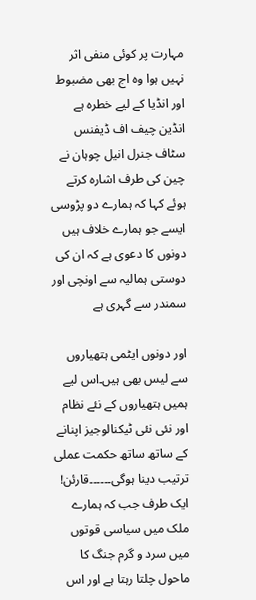مہارت پر کوئی منفی اثر نہیں ہوا وہ اج بھی مضبوط اور انڈیا کے لیے خطرہ ہے انڈین چیف اف ڈیفنس سٹاف جنرل انیل چوہان نے چین کی طرف اشارہ کرتے ہوئے کہا کہ ہمارے دو پڑوسی ایسے جو ہمارے خلاف ہیں دونوں کا دعوی ہے کہ ان کی دوستی ہمالیہ سے اونچی اور سمندر سے گہری ہے

اور دونوں ایٹمی ہتھیاروں سے لیس بھی ہیں۔اس لیے ہمیں ہتھیاروں کے نئے نظام اور نئی نئی ٹیکنالوجیز اپنانے کے ساتھ ساتھ حکمت عملی ترتیب دینا ہوگی۔۔۔۔۔۔قارئن! ایک طرف جب کہ ہمارے ملک میں سیاسی قوتوں میں سرد و گرم جنگ کا ماحول چلتا رہتا ہے اور اس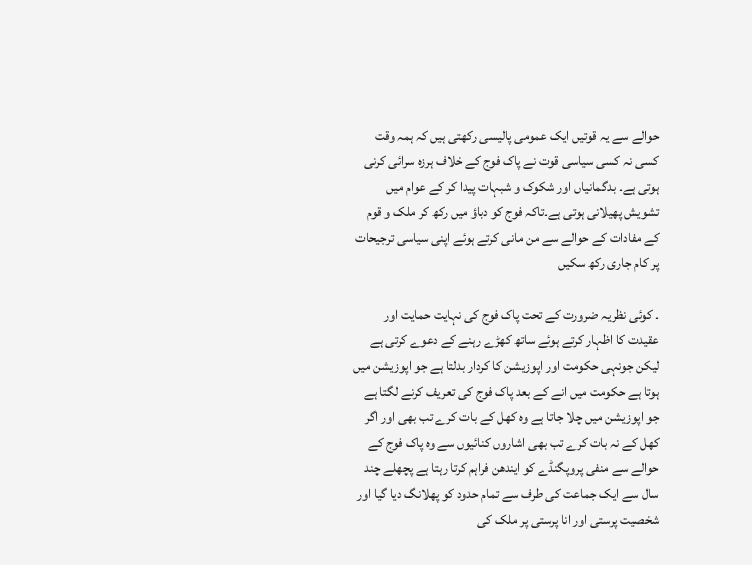حوالے سے یہ قوتیں ایک عمومی پالیسی رکھتی ہیں کہ ہمہ وقت کسی نہ کسی سیاسی قوت نے پاک فوج کے خلاف ہرزہ سرائی کرنی ہوتی ہے۔ بدگمانیاں اور شکوک و شبہات پیدا کر کے عوام میں تشویش پھیلانی ہوتی ہے۔تاکہ فوج کو دباؤ میں رکھ کر ملک و قوم کے مفادات کے حوالے سے من مانی کرتے ہوئے اپنی سیاسی ترجیحات پر کام جاری رکھ سکیں

۔ کوئی نظریہ ضرورت کے تحت پاک فوج کی نہایت حمایت اور عقیدت کا اظہار کرتے ہوئے ساتھ کھڑے رہنے کے دعوے کرتی ہے لیکن جونہی حکومت اور اپوزیشن کا کردار بدلتا ہے جو اپوزیشن میں ہوتا ہے حکومت میں انے کے بعد پاک فوج کی تعریف کرنے لگتا ہے جو اپوزیشن میں چلا جاتا ہے وہ کھل کے بات کرے تب بھی اور اگر کھل کے نہ بات کرے تب بھی اشاروں کنائیوں سے وہ پاک فوج کے حوالے سے منفی پروپگنڈے کو ایندھن فراہم کرتا رہتا ہے پچھلے چند سال سے ایک جماعت کی طرف سے تمام حدود کو پھلانگ دیا گیا اور شخصیت پرستی اور انا پرستی پر ملک کی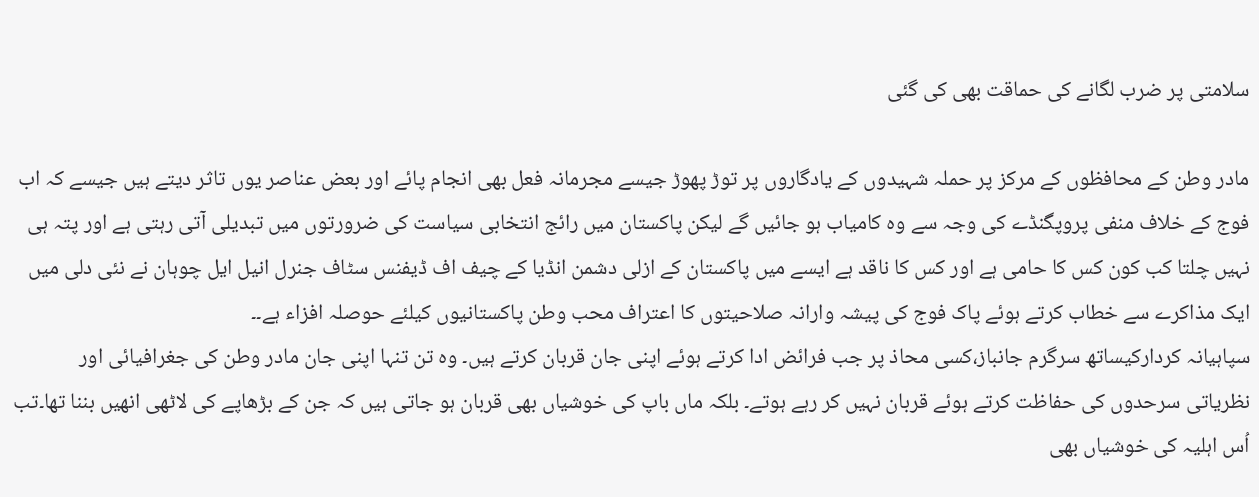سلامتی پر ضرب لگانے کی حماقت بھی کی گئی

مادر وطن کے محافظوں کے مرکز پر حملہ شہیدوں کے یادگاروں پر توڑ پھوڑ جیسے مجرمانہ فعل بھی انجام پائے اور بعض عناصر یوں تاثر دیتے ہیں جیسے کہ اب فوج کے خلاف منفی پروپگنڈے کی وجہ سے وہ کامیاب ہو جائیں گے لیکن پاکستان میں رائج انتخابی سیاست کی ضرورتوں میں تبدیلی آتی رہتی ہے اور پتہ ہی نہیں چلتا کب کون کس کا حامی ہے اور کس کا ناقد ہے ایسے میں پاکستان کے ازلی دشمن انڈیا کے چیف اف ڈیفنس سٹاف جنرل انیل ایل چوہان نے نئی دلی میں ایک مذاکرے سے خطاب کرتے ہوئے پاک فوج کی پیشہ وارانہ صلاحیتوں کا اعتراف محب وطن پاکستانیوں کیلئے حوصلہ افزاء ہے۔۔
سپاہیانہ کردارکیساتھ سرگرم جانباز،کسی محاذ پر جب فرائض ادا کرتے ہوئے اپنی جان قربان کرتے ہیں۔ وہ تن تنہا اپنی جان مادر وطن کی جغرافیائی اور نظریاتی سرحدوں کی حفاظت کرتے ہوئے قربان نہیں کر رہے ہوتے۔ بلکہ ماں باپ کی خوشیاں بھی قربان ہو جاتی ہیں کہ جن کے بڑھاپے کی لاٹھی انھیں بننا تھا۔تب اُس اہلیہ کی خوشیاں بھی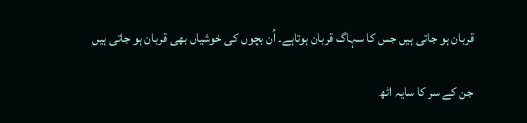قربان ہو جاتی ہیں جس کا سہاگ قربان ہوتاہے۔ اُن بچوں کی خوشیاں بھی قربان ہو جاتی ہیں

جن کے سر کا سایہ اٹھ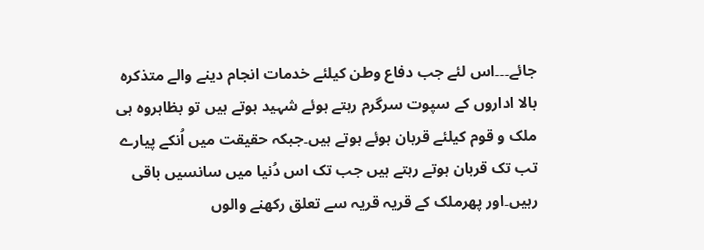جائے۔۔۔اس لئے جب دفاع وطن کیلئے خدمات انجام دینے والے متذکرہ بالا اداروں کے سپوت سرگرم رہتے ہوئے شہید ہوتے ہیں تو بظاہروہ ہی ملک و قوم کیلئے قربان ہوئے ہوتے ہیں۔جبکہ حقیقت میں اُنکے پیارے تب تک قربان ہوتے رہتے ہیں جب تک اس دُنیا میں سانسیں باقی رہیں۔اور پھرملک کے قریہ قریہ سے تعلق رکھنے والوں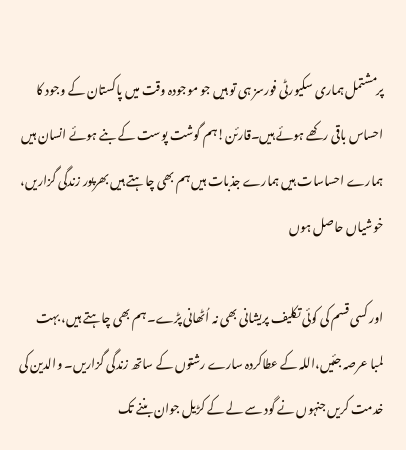پرمشتمل ہماری سکیورٹی فورسز ہی تو ہیں جو موجودہ وقت میں پاکستان کے وجود کا احساس باقی رکھے ہوئے ہیں۔قارئن!ہم گوشت پوست کے بنے ہوئے انسان ہیں ہمارے احساسات ہیں ہمارے جذبات ہیں ہم بھی چاہتے ہیں بھرپور زندگی گزاریں، خوشیاں حاصل ہوں

اور کسی قسم کی کوئی تکلیف پریشانی بھی نہ اُٹھانی پڑے۔ ہم بھی چاہتے ہیں، بہت لمبا عرصہ جئیں،اللہ کے عطاکردہ سارے رشتوں کے ساتھ زندگی گزاریں۔ والدین کی خدمت کریں جنہوں نے گود سے لے کے کڑیل جوان بننے تک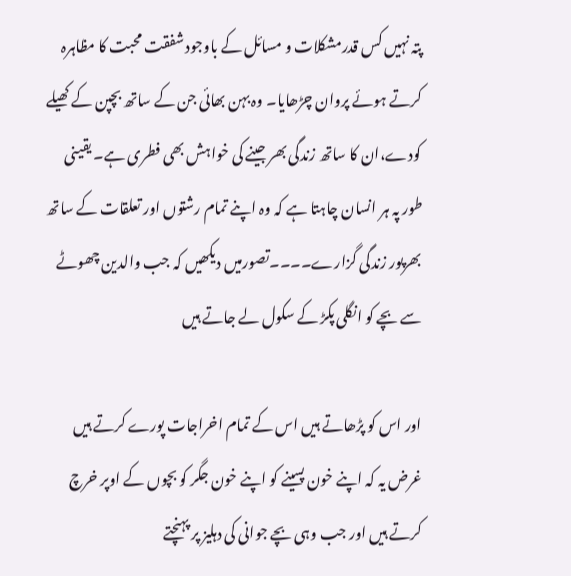پتہ نہیں کس قدرمشکلات و مسائل کے باوجود شفقت محبت کا مظاہرہ کرتے ہوئے پروان چڑھایا۔ وہ بہن بھائی جن کے ساتھ بچپن کے کھیلے کودے،ان کا ساتھ زندگی بھر جینے کی خواہش بھی فطری ہے۔ یقینی طور پہ ہر انسان چاہتا ہے کہ وہ اپنے تمام رشتوں اور تعلقات کے ساتھ بھرپور زندگی گزارے۔۔۔۔تصورمیں دیکھیں کہ جب والدین چھوٹے سے بچے کو انگلی پکڑ کے سکول لے جاتے ہیں

اور اس کو پڑھاتے ہیں اس کے تمام اخراجات پورے کرتے ہیں غرض یہ کہ اپنے خون پسینے کو اپنے خون جگر کو بچوں کے اوپر خرچ کرتے ہیں اور جب وہی بچے جوانی کی دہلیز پر پہنچتے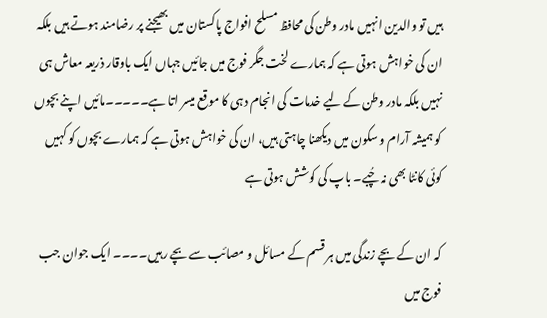ہیں تو والدین انہیں مادر وطن کی محافظ مسلح افواج پاکستان میں بھیجنے پر رضامند ہوتے ہیں بلکہ ان کی خواہش ہوتی ہے کہ ہمارے لخت جگر فوج میں جائیں جہاں ایک باوقار ذریعہ معاش ہی نہیں بلکہ مادر وطن کے لیے خدمات کی انجام دہی کا موقع میسر اتا ہے۔۔۔۔۔مائیں اپنے بچوں کو ہمیشہ آرام و سکون میں دیکھنا چاہتی ہیں، ان کی خواہش ہوتی ہے کہ ہمارے بچوں کو کہیں کوئی کانٹا بھی نہ چُبے۔ باپ کی کوشش ہوتی ہے

کہ ان کے بچے زندگی میں ہر قسم کے مسائل و مصائب سے بچے رہیں۔۔۔۔ ایک جوان جب فوج میں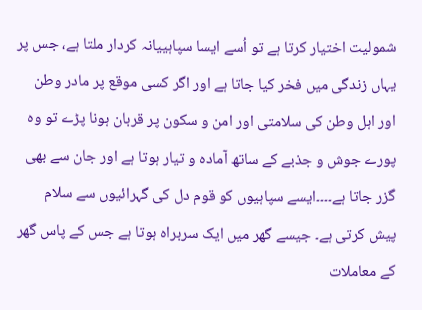شمولیت اختیار کرتا ہے تو اُسے ایسا سپاہییانہ کردار ملتا ہے، جس پر یہاں زندگی میں فخر کیا جاتا ہے اور اگر کسی موقع پر مادر وطن اور اہل وطن کی سلامتی اور امن و سکون پر قربان ہونا پڑے تو وہ پورے جوش و جذبے کے ساتھ آمادہ و تیار ہوتا ہے اور جان سے بھی گزر جاتا ہے۔۔۔۔ایسے سپاہیوں کو قوم دل کی گہرائیوں سے سلام پیش کرتی ہے۔ جیسے گھر میں ایک سربراہ ہوتا ہے جس کے پاس گھر کے معاملات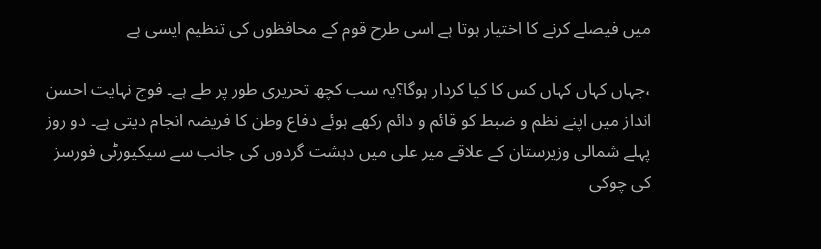میں فیصلے کرنے کا اختیار ہوتا ہے اسی طرح قوم کے محافظوں کی تنظیم ایسی ہے

،جہاں کہاں کہاں کس کا کیا کردار ہوگا؟یہ سب کچھ تحریری طور پر طے ہے۔ فوج نہایت احسن انداز میں اپنے نظم و ضبط کو قائم و دائم رکھے ہوئے دفاع وطن کا فریضہ انجام دیتی ہے۔ دو روز پہلے شمالی وزیرستان کے علاقے میر علی میں دہشت گردوں کی جانب سے سیکیورٹی فورسز کی چوکی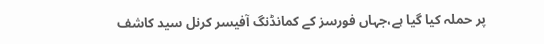پر حملہ کیا گیا ہے،جہاں فورسز کے کمانڈنگ آفیسر کرنل سید کاشف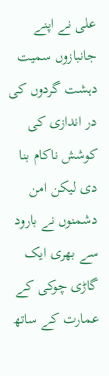علی نے اپنے جانبازوں سمیت دہشت گردوں کی در اندازی کی کوشش ناکام بنا دی لیکن امن دشمنوں نے بارود سے بھری ایک گاڑی چوکی کے عمارت کے ساتھ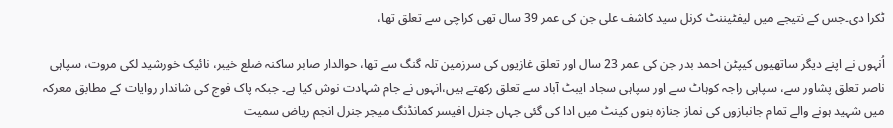ٹکرا دی۔جس کے نتیجے میں لیفٹیننٹ کرنل سید کاشف علی جن کی عمر 39 سال تھی کراچی سے تعلق تھا،

اُنہوں نے اپنے دیگر ساتھیوں کیپٹن احمد بدر جن کی عمر 23 سال اور تعلق غازیوں کی سرزمین تلہ گنگ سے تھا، حوالدار صابر ساکنہ ضلع خیبر، نائیک خورشید لکی مروت، سپاہی ناصر تعلق پشاور سے، سپاہی راجہ کوہاٹ سے اور سپاہی سجاد ایبٹ آباد سے تعلق رکھتے ہیں،انہوں نے جام شہادت نوش کیا ہے۔ جبکہ پاک فوج کی شاندار روایات کے مطابق معرکہ میں شہید ہونے والے تمام جانبازوں کی نماز جنازہ بنوں کینٹ میں ادا کی گئی جہاں جنرل افیسر کمانڈنگ میجر جنرل انجم ریاض سمیت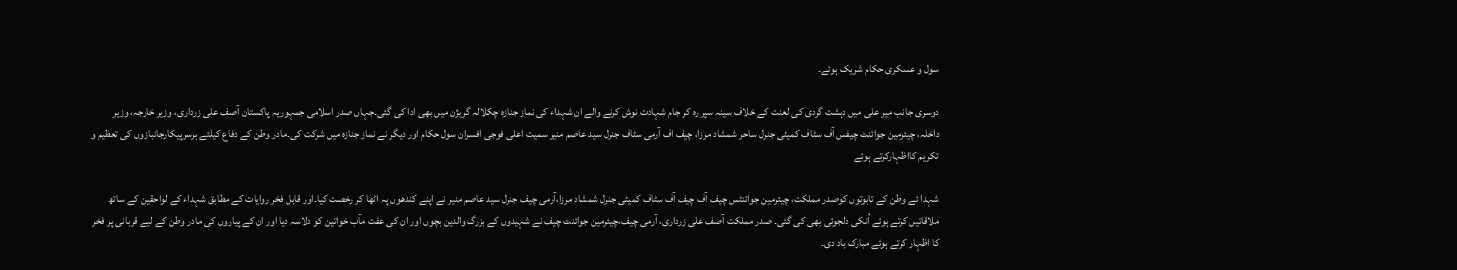سول و عسکری حکام شریک ہوئے۔

دوسری جانب میر علی میں دہشت گردی کی لعنت کے خلاف سینہ سپر رہ کر جام شہادت نوش کرنے والے ان شہداء کی نماز جنازہ چکلالہ گریژن میں بھی ادا کی گئی۔جہاں صدر اسلامی جمہوریہ پاکستان آصف علی زرداری، وزیر خارجہ، وزیر داخلہ، چیئرمین جوائنٹ چیفس آف سٹاف کمیٹی جنرل ساحر شمشاد مرزا، چیف اف آرمی سٹاف جنرل سید عاصم منیر سمیت اعلی فوجی افسران سول حکام اور دیگر نے نماز جنازہ میں شرکت کی۔مادر وطن کے دفاع کیلئے برسرپیکارجانبازوں کی تعظیم و تکریم کااظہارکرتے ہوئے

شہدا ئے وطن کے تابوتوں کوصدر مملکت، چیئرمین جوائنٹس چیف آف چیف آف سٹاف کمیٹی جنرل شمشاد مرزا،آرمی چیف جنرل سید عاصم منیر نے اپنے کندھوں پہ اٹھا کر رخصت کیا۔اور قابل فخر روایات کے مطابق شہداء کے لواحقین کے ساتھ ملاقاتیں کرتے ہوئے اُنکی دلجوئی بھی کی گئی۔ صدر مملکت آصف علی زرداری، آرمی چیف،چیئرمین جوائنٹ چیف نے شہیدوں کے بزرگ والدین بچوں اور ان کی عفت مآب خواتین کو دلاسہ دیا اور ان کے پیاروں کی مادر وطن کے لیے قربانی پر فخر کا اظہار کرتے ہوئے مبارک باد دی۔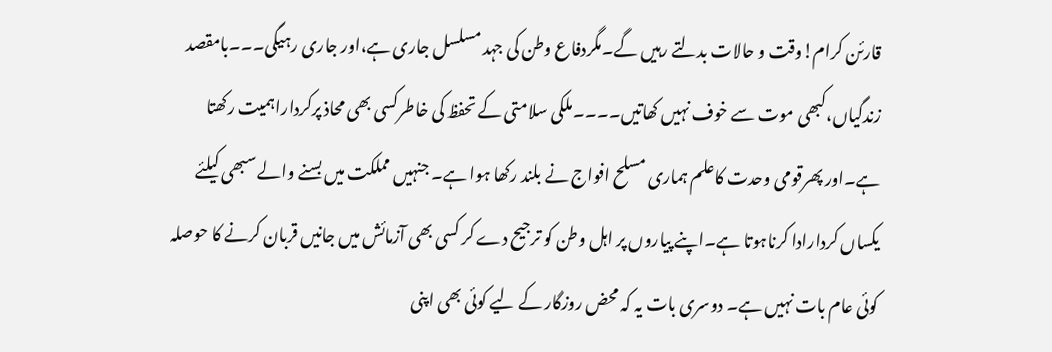قارئن کرام!وقت و حالات بدلتے رہیں گے۔مگردفاع وطن کی جہد مسلسل جاری ہے،اور جاری رہیگی۔۔۔بامقصد زندگیاں،کبھی موت سے خوف نہیں کھاتیں۔۔۔۔ملکی سلامتی کے تحفظ کی خاطرکسی بھی محاذ پرکرداراہمیت رکھتا ہے۔اور پھرقومی وحدت کاعلم ہماری مسلح افواج نے بلند رکھا ہوا ہے۔ جنہیں مملکت میں بسنے والے سبھی کیلئے یکساں کردارادا کرناہوتا ہے۔اپنے پیاروں پر اہل وطن کو ترجیح دے کر کسی بھی آزمائش میں جانیں قربان کرنے کا حوصلہ کوئی عام بات نہیں ہے۔ دوسری بات یہ کہ محض روزگار کے لیے کوئی بھی اپنی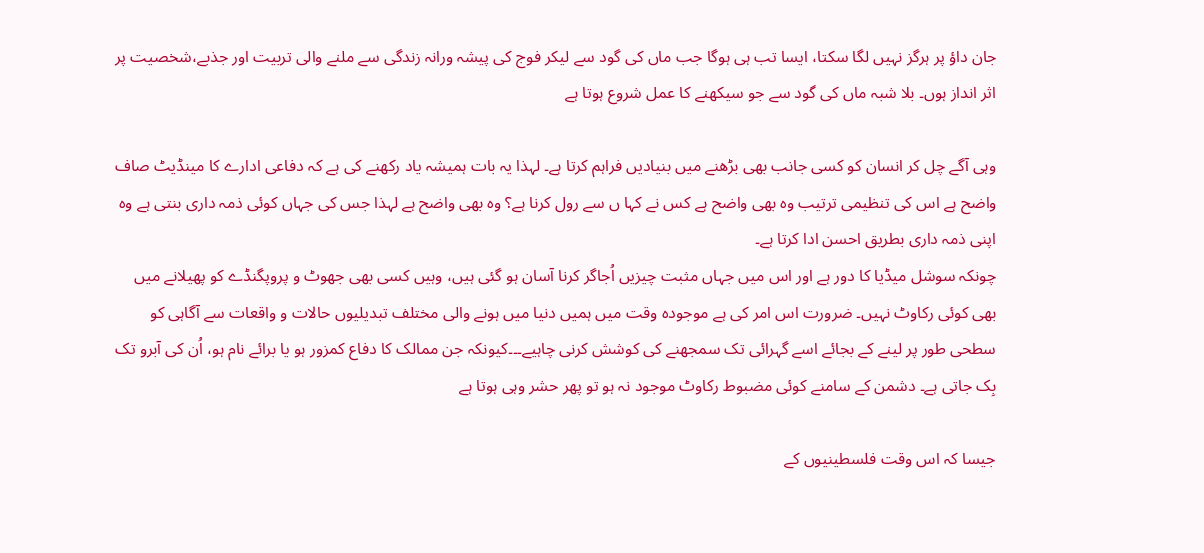جان داؤ پر ہرگز نہیں لگا سکتا، ایسا تب ہی ہوگا جب ماں کی گود سے لیکر فوج کی پیشہ ورانہ زندگی سے ملنے والی تربیت اور جذبے،شخصیت پر اثر انداز ہوں۔ بلا شبہ ماں کی گود سے جو سیکھنے کا عمل شروع ہوتا ہے

وہی آگے چل کر انسان کو کسی جانب بھی بڑھنے میں بنیادیں فراہم کرتا ہے۔ لہذا یہ بات ہمیشہ یاد رکھنے کی ہے کہ دفاعی ادارے کا مینڈیٹ صاف واضح ہے اس کی تنظیمی ترتیب وہ بھی واضح ہے کس نے کہا ں سے رول کرنا ہے؟ وہ بھی واضح ہے لہذا جس کی جہاں کوئی ذمہ داری بنتی ہے وہ اپنی ذمہ داری بطریق احسن ادا کرتا ہے۔
چونکہ سوشل میڈیا کا دور ہے اور اس میں جہاں مثبت چیزیں اُجاگر کرنا آسان ہو گئی ہیں، وہیں کسی بھی جھوٹ و پروپگنڈے کو پھیلانے میں بھی کوئی رکاوٹ نہیں۔ ضرورت اس امر کی ہے موجودہ وقت میں ہمیں دنیا میں ہونے والی مختلف تبدیلیوں حالات و واقعات سے آگاہی کو سطحی طور پر لینے کے بجائے اسے گہرائی تک سمجھنے کی کوشش کرنی چاہیے۔۔۔کیونکہ جن ممالک کا دفاع کمزور ہو یا برائے نام ہو، اُن کی آبرو تک بِک جاتی ہے۔ دشمن کے سامنے کوئی مضبوط رکاوٹ موجود نہ ہو تو پھر حشر وہی ہوتا ہے

جیسا کہ اس وقت فلسطینیوں کے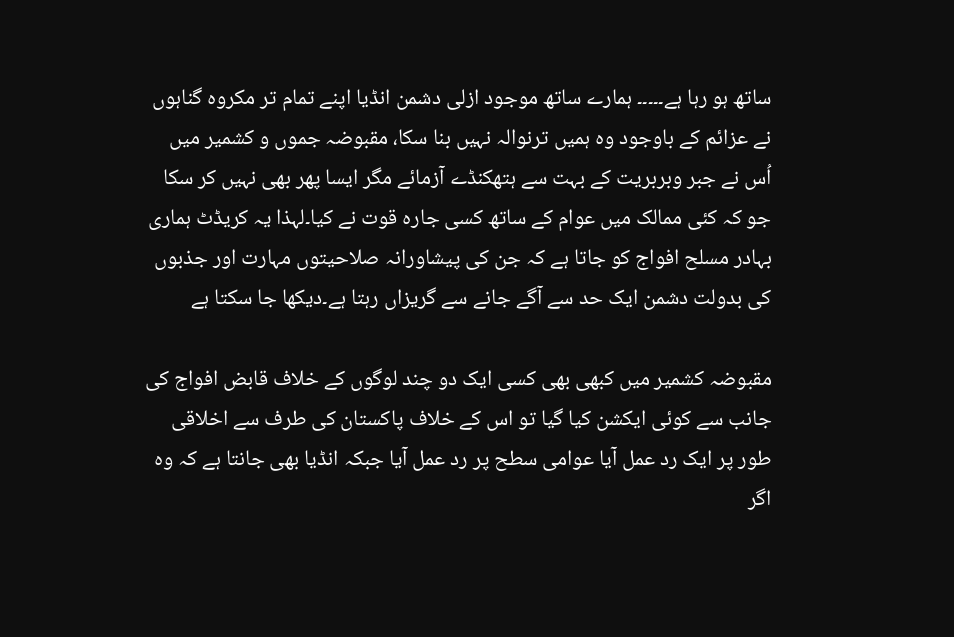ساتھ ہو رہا ہے۔۔۔۔۔ ہمارے ساتھ موجود ازلی دشمن انڈیا اپنے تمام تر مکروہ گناہوں نے عزائم کے باوجود وہ ہمیں ترنوالہ نہیں بنا سکا، مقبوضہ جموں و کشمیر میں اُس نے جبر وبربریت کے بہت سے ہتھکنڈے آزمائے مگر ایسا پھر بھی نہیں کر سکا جو کہ کئی ممالک میں عوام کے ساتھ کسی جارہ قوت نے کیا۔لہذا یہ کریڈٹ ہماری بہادر مسلح افواج کو جاتا ہے کہ جن کی پیشاورانہ صلاحیتوں مہارت اور جذبوں کی بدولت دشمن ایک حد سے آگے جانے سے گریزاں رہتا ہے۔دیکھا جا سکتا ہے

مقبوضہ کشمیر میں کبھی بھی کسی ایک دو چند لوگوں کے خلاف قابض افواج کی جانب سے کوئی ایکشن کیا گیا تو اس کے خلاف پاکستان کی طرف سے اخلاقی طور پر ایک رد عمل آیا عوامی سطح پر رد عمل آیا جبکہ انڈیا بھی جانتا ہے کہ وہ اگر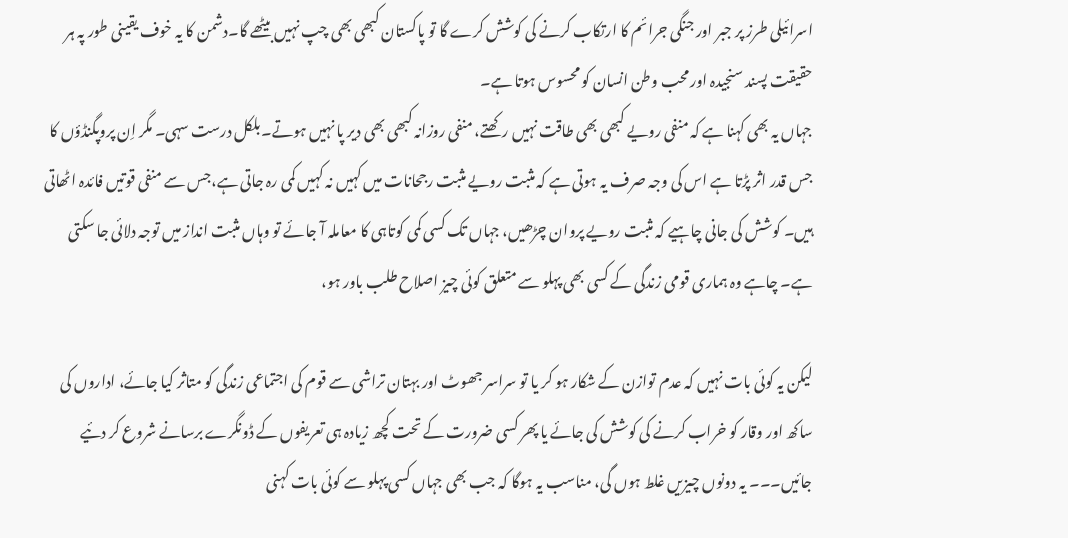اسرائیلی طرز پر جبر اور جنگی جرائم کا ارتکاب کرنے کی کوشش کرے گا تو پاکستان کبھی بھی چپ نہیں بیٹھے گا۔دشمن کا یہ خوف یقینی طور پہ ہر حقیقت پسند سنجیدہ اور محب وطن انسان کو محسوس ہوتا ہے۔
جہاں یہ بھی کہنا ہے کہ منفی رویے کبھی بھی طاقت نہیں رکھتے، منفی روزانہ کبھی بھی دیر پا نہیں ہوتے۔بلکل درست سہی۔ مگر اِن پروپگنڈؤں کا جس قدر اثر پڑتا ہے اس کی وجہ صرف یہ ہوتی ہے کہ مثبت رویے مثبت رجحانات میں کہیں نہ کہیں کمی رہ جاتی ہے،جس سے منفی قوتیں فائدہ اٹھاتی ہیں۔ کوشش کی جانی چاہیے کہ مثبت رویے پروان چڑھیں، جہاں تک کسی کمی کوتاہی کا معاملہ آ جائے تو وہاں مثبت انداز میں توجہ دلائی جا سکتی ہے۔ چاہے وہ ہماری قومی زندگی کے کسی بھی پہلو سے متعلق کوئی چیز اصلاح طلب باور ہو،

لیکن یہ کوئی بات نہیں کہ عدم توازن کے شکار ہو کر یا تو سراسر جھوٹ اور بہتان تراشی سے قوم کی اجتماعی زندگی کو متاثر کیا جائے، اداروں کی ساکھ اور وقار کو خراب کرنے کی کوشش کی جائے یا پھر کسی ضرورت کے تحت کچھ زیادہ ہی تعریفوں کے ڈونگرے برسانے شروع کر دئیے جائیں۔۔۔ یہ دونوں چیزیں غلط ہوں گی، مناسب یہ ہوگا کہ جب بھی جہاں کسی پہلو سے کوئی بات کہنی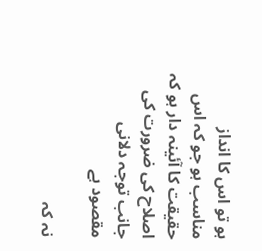ہو تو اس کا انداز مناسب ہو جو کہ اس حقیقت کا آئینہ دار ہو کہ اصلاح کی ضرورت کی جانب توجہ دلانی مقصود ہے

نہ کہ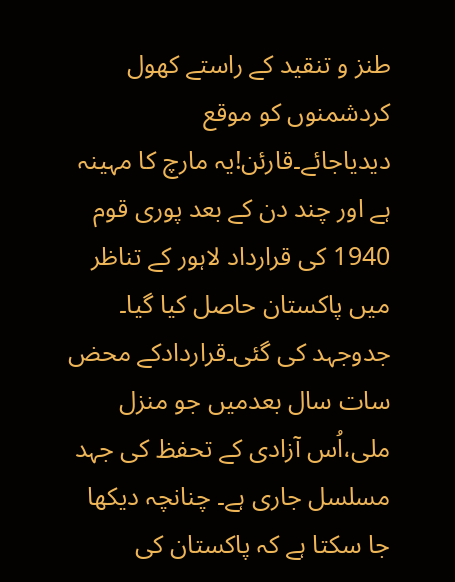طنز و تنقید کے راستے کھول کردشمنوں کو موقع دیدیاجائے۔قارئن!یہ مارچ کا مہینہ ہے اور چند دن کے بعد پوری قوم 1940 کی قرارداد لاہور کے تناظر میں پاکستان حاصل کیا گیا۔ جدوجہد کی گئی۔قراردادکے محض سات سال بعدمیں جو منزل ملی،اُس آزادی کے تحفظ کی جہد مسلسل جاری ہے۔ چنانچہ دیکھا جا سکتا ہے کہ پاکستان کی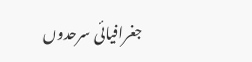جغرافیائی سرحدوں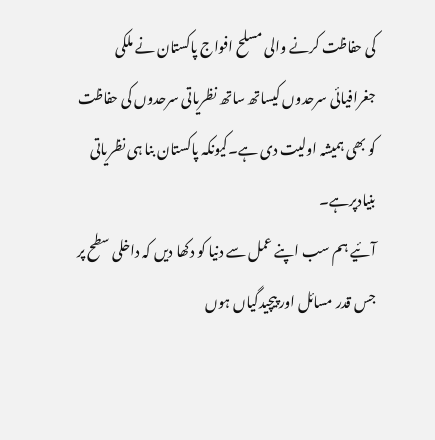کی حفاظت کرنے والی مسلح افواج پاکستان نے ملکی جغرافیائی سرحدوں کیساتھ ساتھ نظریاتی سرحدوں کی حفاظت کو بھی ہمیشہ اولیت دی ہے۔کیونکہ پاکستان بنا ہی نظریاتی بنیادپرہے۔
آئیے ہم سب اپنے عمل سے دنیا کو دکھا دیں کہ داخلی سطح پر جس قدر مسائل اور پیچیدگیاں ہوں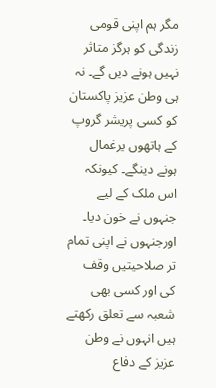مگر ہم اپنی قومی زندگی کو ہرگز متاثر نہیں ہونے دیں گے۔ نہ ہی وطن عزیز پاکستان کو کسی پریشر گروپ کے ہاتھوں یرغمال ہونے دینگے۔ کیونکہ اس ملک کے لیے جنہوں نے خون دیا۔ اورجنہوں نے اپنی تمام تر صلاحیتیں وقف کی اور کسی بھی شعبہ سے تعلق رکھتے ہیں انہوں نے وطن عزیز کے دفاع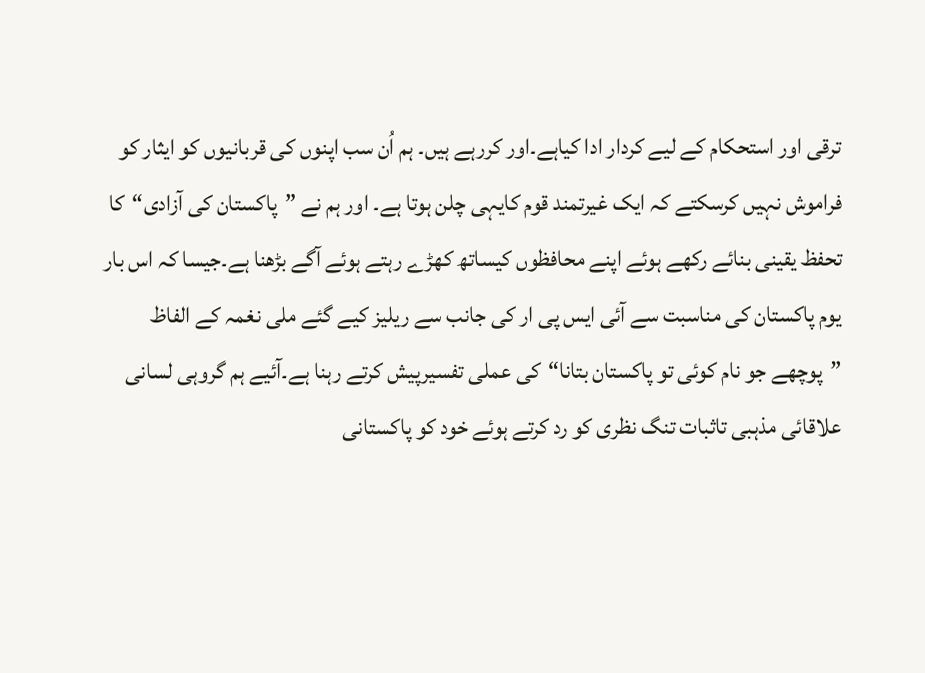ترقی اور استحکام کے لیے کردار ادا کیاہے۔اور کررہے ہیں۔ ہم اُن سب اپنوں کی قربانیوں کو ایثار کو فراموش نہیں کرسکتے کہ ایک غیرتمند قوم کایہی چلن ہوتا ہے۔ اور ہم نے ”پاکستان کی آزادی“کا تحفظ یقینی بنائے رکھے ہوئے اپنے محافظوں کیساتھ کھڑے رہتے ہوئے آگے بڑھنا ہے۔جیسا کہ اس بار یوم پاکستان کی مناسبت سے آئی ایس پی ار کی جانب سے ریلیز کیے گئے ملی نغمہ کے الفاظ
”پوچھے جو نام کوئی تو پاکستان بتانا“کی عملی تفسیرپیش کرتے رہنا ہے۔آئیے ہم گروہی لسانی علاقائی مذہبی تاثبات تنگ نظری کو رد کرتے ہوئے خود کو پاکستانی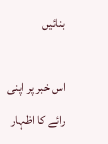بنائیں

اس خبر پر اپنی رائے کا اظہار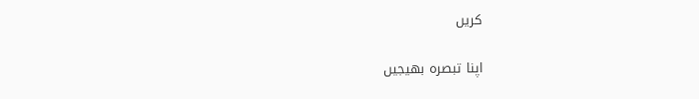کریں

اپنا تبصرہ بھیجیں